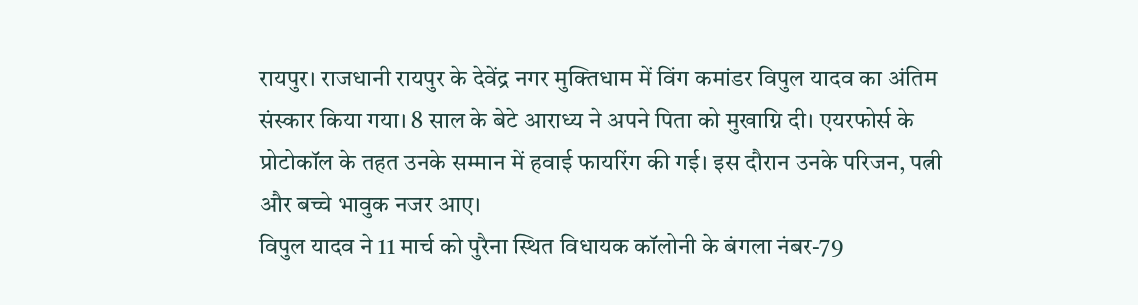रायपुर। राजधानी रायपुर के देवेंद्र नगर मुक्तिधाम में विंग कमांडर विपुल यादव का अंतिम संस्कार किया गया। 8 साल के बेटे आराध्य ने अपने पिता को मुखाग्नि दी। एयरफोर्स के प्रोटोकॉल के तहत उनके सम्मान में हवाई फायरिंग की गई। इस दौरान उनके परिजन, पत्नी और बच्चे भावुक नजर आए।
विपुल यादव ने 11 मार्च को पुरैना स्थित विधायक कॉलोनी के बंगला नंबर-79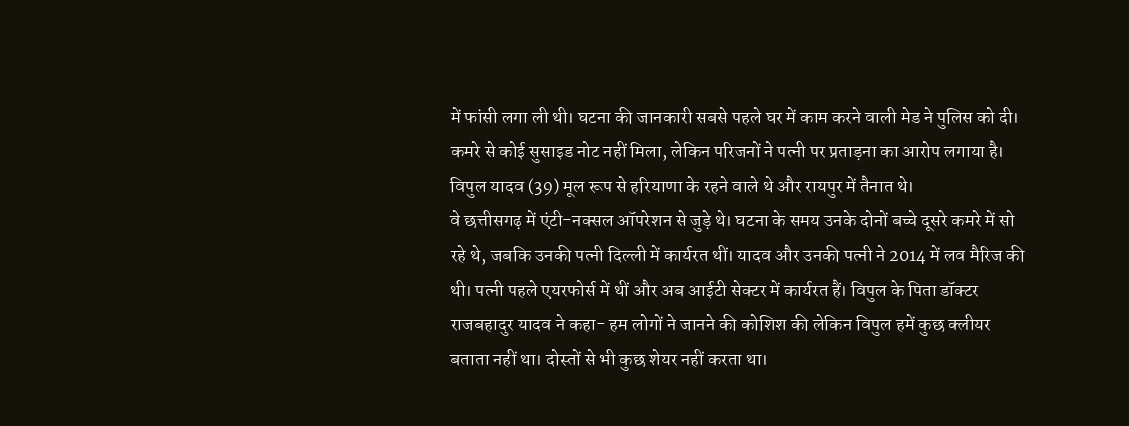में फांसी लगा ली थी। घटना की जानकारी सबसे पहले घर में काम करने वाली मेड ने पुलिस को दी। कमरे से कोई सुसाइड नोट नहीं मिला, लेकिन परिजनों ने पत्नी पर प्रताड़ना का आरोप लगाया है। विपुल यादव (39) मूल रूप से हरियाणा के रहने वाले थे और रायपुर में तैनात थे।
वे छत्तीसगढ़ में एंटी-नक्सल ऑपरेशन से जुड़े थे। घटना के समय उनके दोनों बच्चे दूसरे कमरे में सो रहे थे, जबकि उनकी पत्नी दिल्ली में कार्यरत थीं। यादव और उनकी पत्नी ने 2014 में लव मैरिज की थी। पत्नी पहले एयरफोर्स में थीं और अब आईटी सेक्टर में कार्यरत हैं। विपुल के पिता डॉक्टर राजबहादुर यादव ने कहा- हम लोगों ने जानने की कोशिश की लेकिन विपुल हमें कुछ क्लीयर बताता नहीं था। दोस्तों से भी कुछ शेयर नहीं करता था।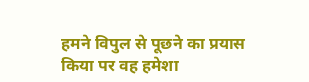हमने विपुल से पूछने का प्रयास किया पर वह हमेशा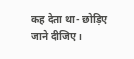कह देता था- छोड़िए जाने दीजिए।